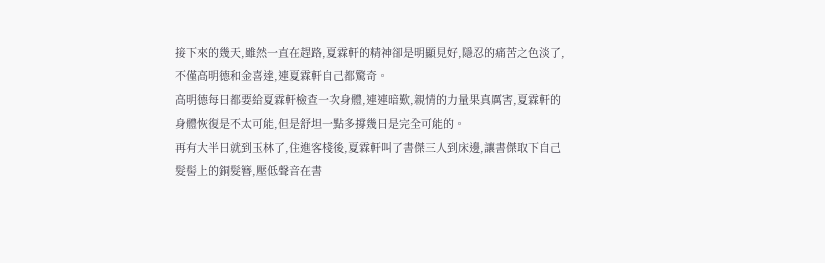接下來的幾天,雖然一直在趕路,夏霖軒的精神卻是明顯見好,隱忍的痛苦之色淡了,不僅高明德和金喜達,連夏霖軒自己都驚奇。
高明德每日都要給夏霖軒檢查一次身體,連連暗歎,親情的力量果真厲害,夏霖軒的身體恢復是不太可能,但是舒坦一點多撐幾日是完全可能的。
再有大半日就到玉林了,住進客棧後,夏霖軒叫了書傑三人到床邊,讓書傑取下自己髮髻上的銅髮簪,壓低聲音在書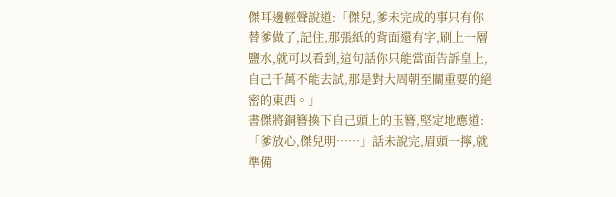傑耳邊輕聲說道:「傑兒,爹未完成的事只有你替爹做了,記住,那張紙的背面還有字,刷上一層鹽水,就可以看到,這句話你只能當面告訴皇上,自己千萬不能去試,那是對大周朝至關重要的絕密的東西。」
書傑將銅簪換下自己頭上的玉簪,堅定地應道:「爹放心,傑兒明……」話未說完,眉頭一擰,就準備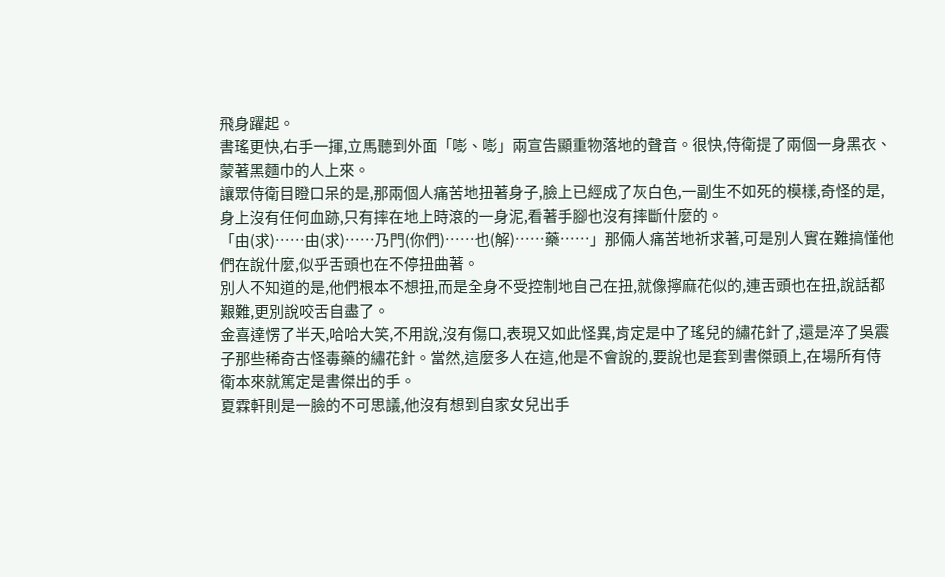飛身躍起。
書瑤更快,右手一揮,立馬聽到外面「嘭、嘭」兩宣告顯重物落地的聲音。很快,侍衛提了兩個一身黑衣、蒙著黑麵巾的人上來。
讓眾侍衛目瞪口呆的是,那兩個人痛苦地扭著身子,臉上已經成了灰白色,一副生不如死的模樣,奇怪的是,身上沒有任何血跡,只有摔在地上時滾的一身泥,看著手腳也沒有摔斷什麼的。
「由(求)……由(求)……乃門(你們)……也(解)……藥……」那倆人痛苦地祈求著,可是別人實在難搞懂他們在說什麼,似乎舌頭也在不停扭曲著。
別人不知道的是,他們根本不想扭,而是全身不受控制地自己在扭,就像擰麻花似的,連舌頭也在扭,說話都艱難,更別說咬舌自盡了。
金喜達愣了半天,哈哈大笑,不用說,沒有傷口,表現又如此怪異,肯定是中了瑤兒的繡花針了,還是淬了吳震子那些稀奇古怪毒藥的繡花針。當然,這麼多人在這,他是不會說的,要說也是套到書傑頭上,在場所有侍衛本來就篤定是書傑出的手。
夏霖軒則是一臉的不可思議,他沒有想到自家女兒出手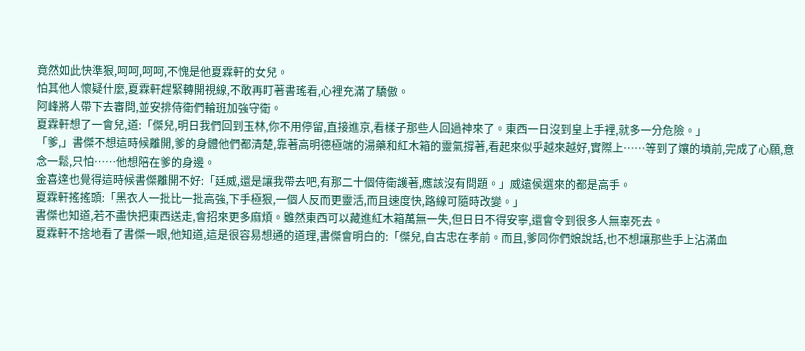竟然如此快準狠,呵呵,呵呵,不愧是他夏霖軒的女兒。
怕其他人懷疑什麼,夏霖軒趕緊轉開視線,不敢再盯著書瑤看,心裡充滿了驕傲。
阿峰將人帶下去審問,並安排侍衛們輪班加強守衛。
夏霖軒想了一會兒,道:「傑兒,明日我們回到玉林,你不用停留,直接進京,看樣子那些人回過神來了。東西一日沒到皇上手裡,就多一分危險。」
「爹,」書傑不想這時候離開,爹的身體他們都清楚,靠著高明德極端的湯藥和紅木箱的靈氣撐著,看起來似乎越來越好,實際上……等到了孃的墳前,完成了心願,意念一鬆,只怕……他想陪在爹的身邊。
金喜達也覺得這時候書傑離開不好:「廷威,還是讓我帶去吧,有那二十個侍衛護著,應該沒有問題。」威遠侯選來的都是高手。
夏霖軒搖搖頭:「黑衣人一批比一批高強,下手極狠,一個人反而更靈活,而且速度快,路線可隨時改變。」
書傑也知道,若不盡快把東西送走,會招來更多麻煩。雖然東西可以藏進紅木箱萬無一失,但日日不得安寧,還會令到很多人無辜死去。
夏霖軒不捨地看了書傑一眼,他知道,這是很容易想通的道理,書傑會明白的:「傑兒,自古忠在孝前。而且,爹同你們娘說話,也不想讓那些手上沾滿血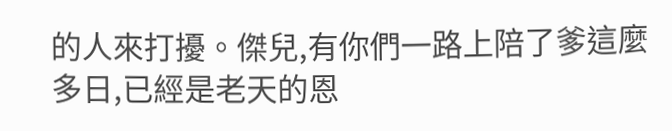的人來打擾。傑兒,有你們一路上陪了爹這麼多日,已經是老天的恩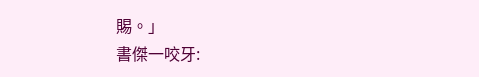賜。」
書傑一咬牙: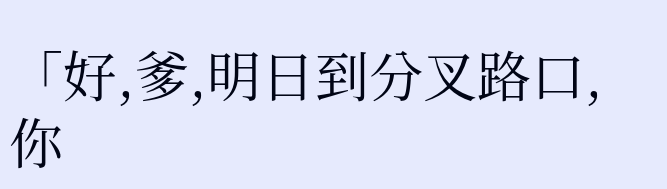「好,爹,明日到分叉路口,你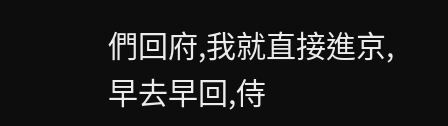們回府,我就直接進京,早去早回,侍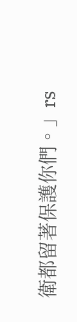衛都留著保護你們。」rs